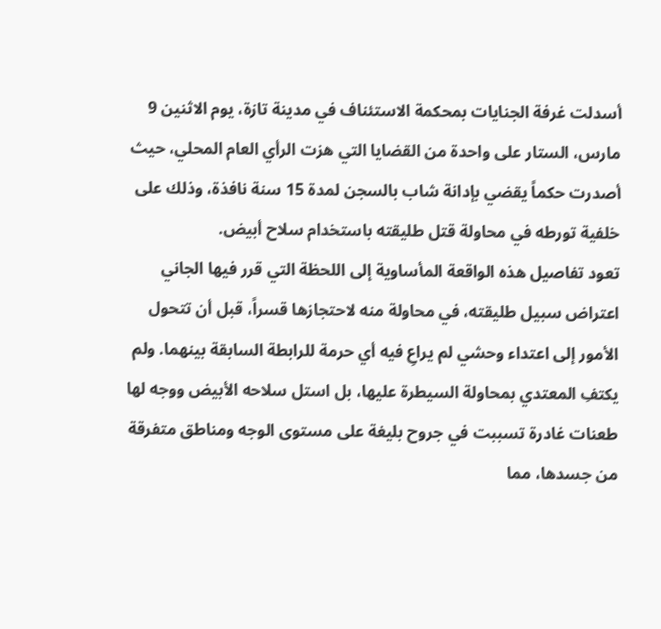أسدلت غرفة الجنايات بمحكمة الاستئناف في مدينة تازة، يوم الاثنين 9 مارس، الستار على واحدة من القضايا التي هزت الرأي العام المحلي، حيث أصدرت حكماً يقضي بإدانة شاب بالسجن لمدة 15 سنة نافذة، وذلك على خلفية تورطه في محاولة قتل طليقته باستخدام سلاح أبيض.
تعود تفاصيل هذه الواقعة المأساوية إلى اللحظة التي قرر فيها الجاني اعتراض سبيل طليقته، في محاولة منه لاحتجازها قسراً، قبل أن تتحول الأمور إلى اعتداء وحشي لم يراعِ فيه أي حرمة للرابطة السابقة بينهما. ولم يكتفِ المعتدي بمحاولة السيطرة عليها، بل استل سلاحه الأبيض ووجه لها طعنات غادرة تسببت في جروح بليغة على مستوى الوجه ومناطق متفرقة من جسدها، مما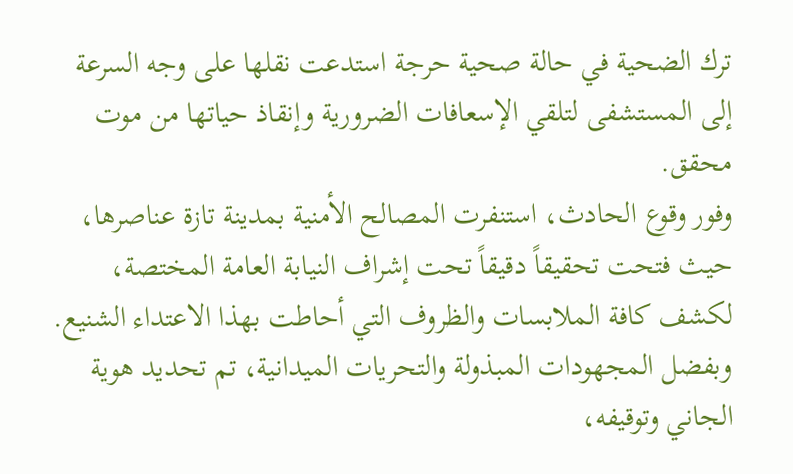ترك الضحية في حالة صحية حرجة استدعت نقلها على وجه السرعة إلى المستشفى لتلقي الإسعافات الضرورية وإنقاذ حياتها من موت محقق.
وفور وقوع الحادث، استنفرت المصالح الأمنية بمدينة تازة عناصرها، حيث فتحت تحقيقاً دقيقاً تحت إشراف النيابة العامة المختصة، لكشف كافة الملابسات والظروف التي أحاطت بهذا الاعتداء الشنيع. وبفضل المجهودات المبذولة والتحريات الميدانية، تم تحديد هوية الجاني وتوقيفه،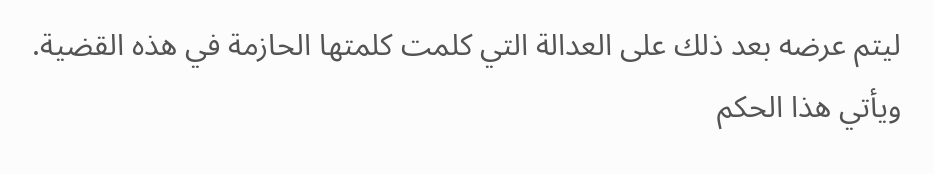ليتم عرضه بعد ذلك على العدالة التي كلمت كلمتها الحازمة في هذه القضية.
ويأتي هذا الحكم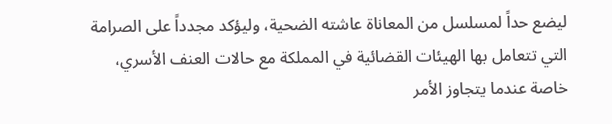ليضع حداً لمسلسل من المعاناة عاشته الضحية، وليؤكد مجدداً على الصرامة التي تتعامل بها الهيئات القضائية في المملكة مع حالات العنف الأسري، خاصة عندما يتجاوز الأمر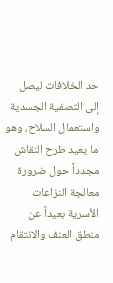حد الخلافات ليصل إلى التصفية الجسدية واستعمال السلاح، وهو ما يعيد طرح النقاش مجدداً حول ضرورة معالجة النزاعات الأسرية بعيداً عن منطق العنف والانتقام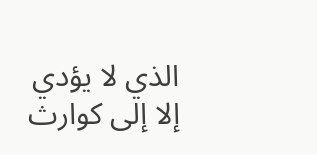الذي لا يؤدي إلا إلى كوارث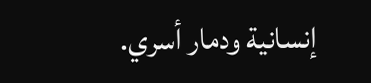إنسانية ودمار أسري.